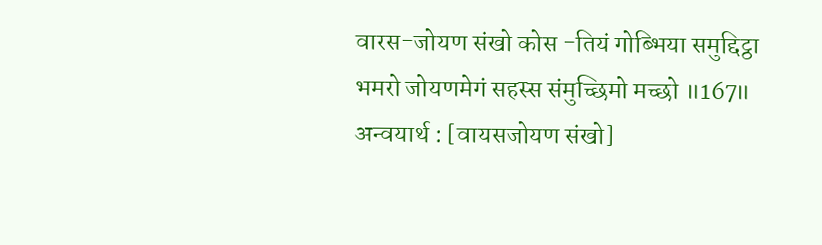वारस-जोयण संखो कोस -तियं गोब्भिया समुद्दिट्ठा
भमरो जोयणमेगं सहस्स संमुच्छिमो मच्छो ॥167॥
अन्वयार्थ : [वायसजोयण संखो]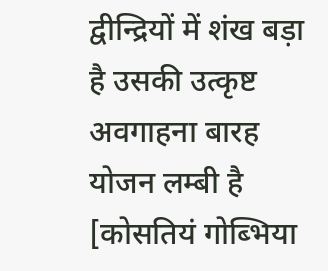द्वीन्द्रियों में शंख बड़ा है उसकी उत्कृष्ट अवगाहना बारह योजन लम्बी है [कोसतियं गोब्भिया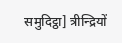समुदिट्ठा] त्रीन्द्रियों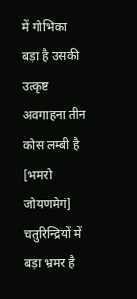में गोभिका बड़ा है उसकी उत्कृष्ट अवगाहना तीन कोस लम्बी है [भमरो जोयणमेगं] चतुरिन्द्रियों में बड़ा भ्रमर है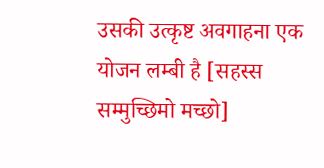उसकी उत्कृष्ट अवगाहना एक योजन लम्बी है [सहस्स सम्मुच्छिमो मच्छो]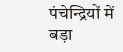पंचेन्द्रियों में बड़ा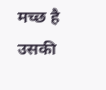मच्छ है उसकी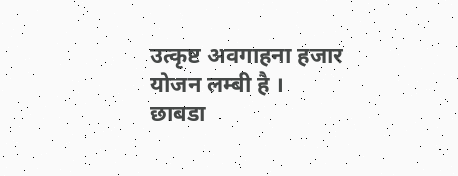उत्कृष्ट अवगाहना हजार योजन लम्बी है ।
छाबडा